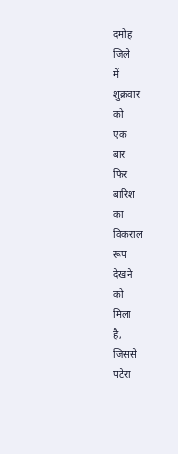दमोह
जिले
में
शुक्रवार
को
एक
बार
फिर
बारिश
का
विकराल
रूप
देखने
को
मिला
है,
जिससे
पटेरा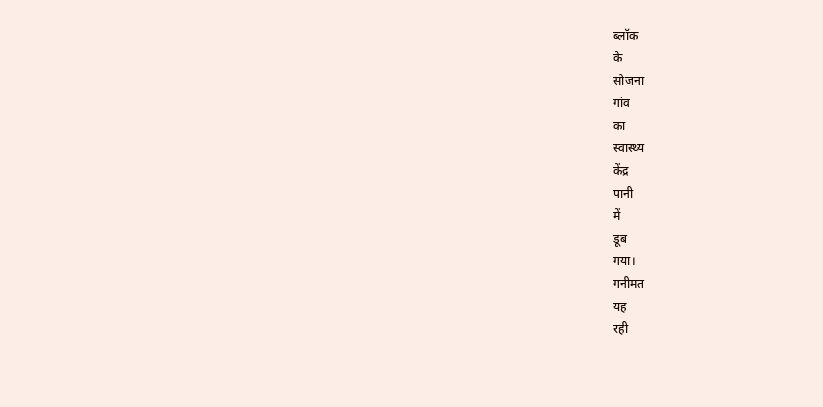ब्लॉक
के
सोजना
गांव
का
स्वास्थ्य
केंद्र
पानी
में
डूब
गया।
गनीमत
यह
रही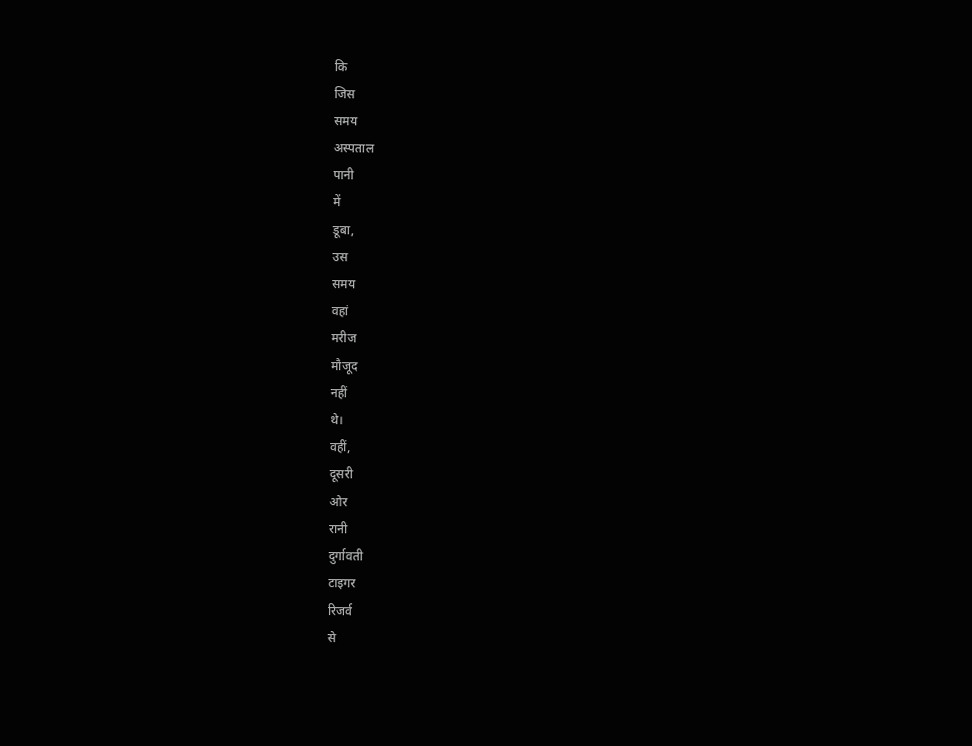कि
जिस
समय
अस्पताल
पानी
में
डूबा,
उस
समय
वहां
मरीज
मौजूद
नहीं
थे।
वहीं,
दूसरी
ओर
रानी
दुर्गावती
टाइगर
रिजर्व
से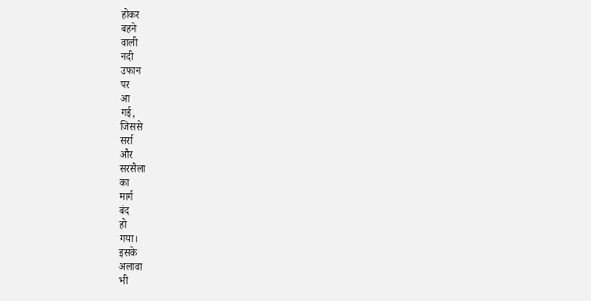होकर
बहने
वाली
नदी
उफान
पर
आ
गई,
जिससे
सर्रा
और
सरसैला
का
मार्ग
बंद
हो
गया।
इसके
अलावा
भी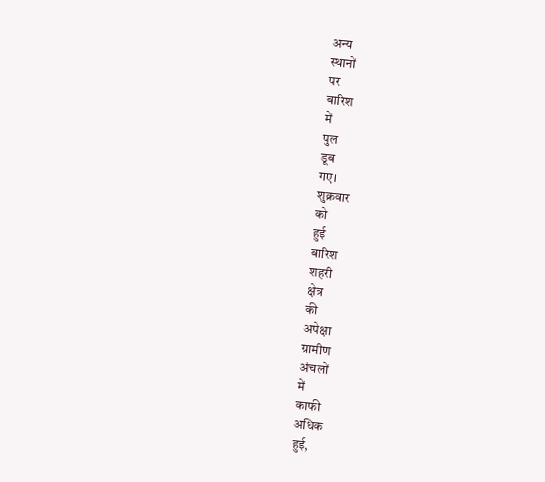अन्य
स्थानों
पर
बारिश
में
पुल
डूब
गए।
शुक्रवार
को
हुई
बारिश
शहरी
क्षेत्र
की
अपेक्षा
ग्रामीण
अंचलों
में
काफी
अधिक
हुई,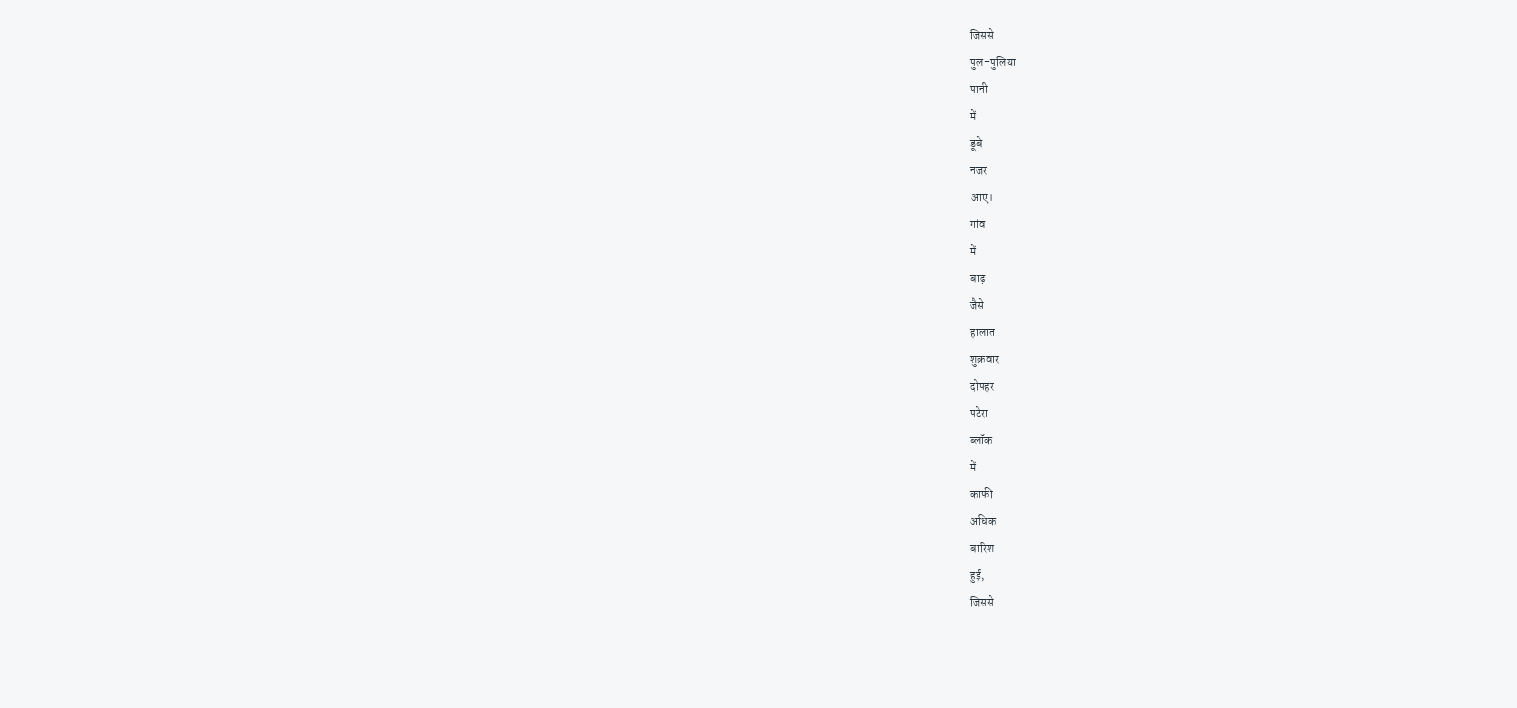जिससे
पुल-पुलिया
पानी
में
डूबे
नजर
आए।
गांव
में
बाढ़
जैसे
हालात
शुक्रवार
दोपहर
पटेरा
ब्लॉक
में
काफी
अधिक
बारिश
हुई,
जिससे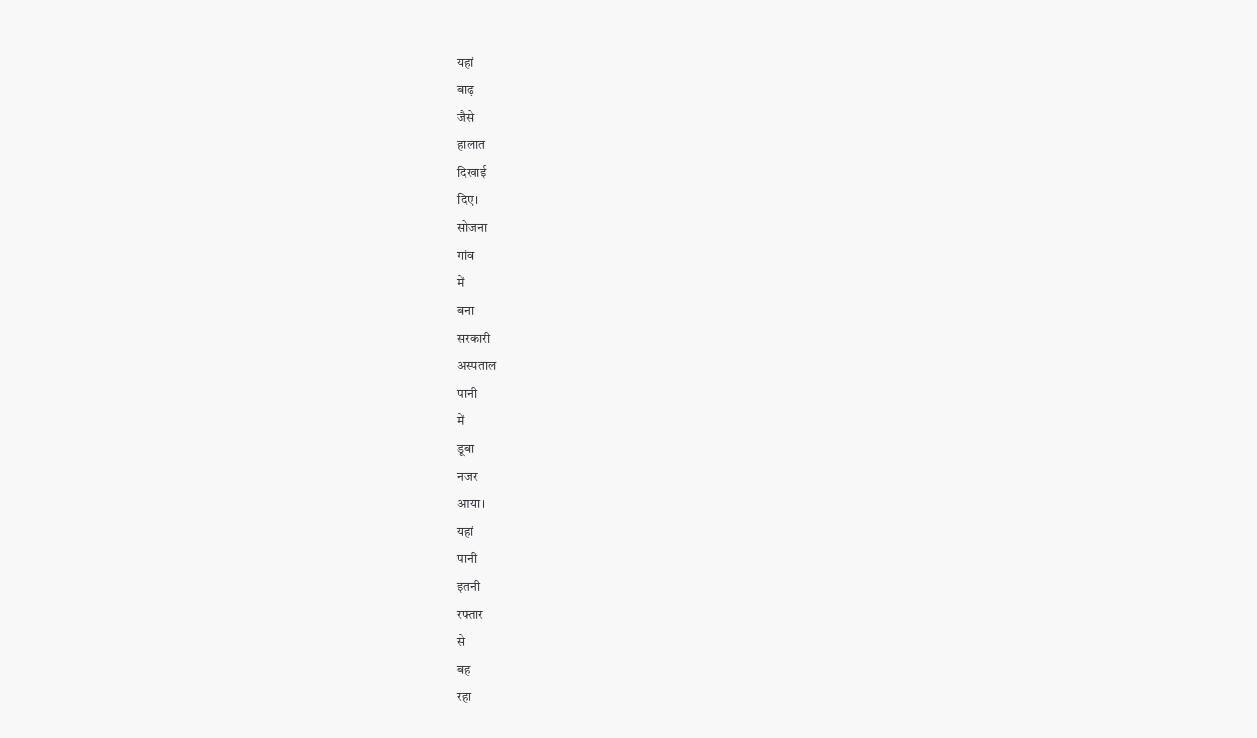यहां
बाढ़
जैसे
हालात
दिखाई
दिए।
सोजना
गांव
में
बना
सरकारी
अस्पताल
पानी
में
डूबा
नजर
आया।
यहां
पानी
इतनी
रफ्तार
से
बह
रहा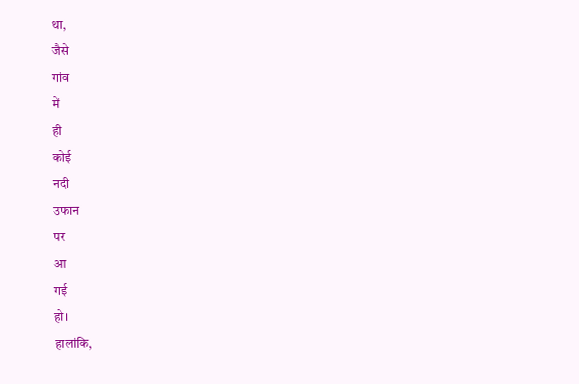था,
जैसे
गांव
में
ही
कोई
नदी
उफान
पर
आ
गई
हो।
हालांकि,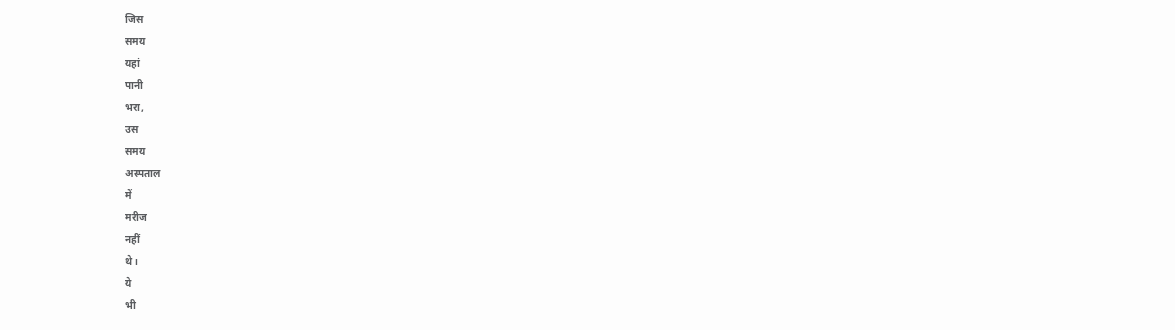जिस
समय
यहां
पानी
भरा,
उस
समय
अस्पताल
में
मरीज
नहीं
थे।
ये
भी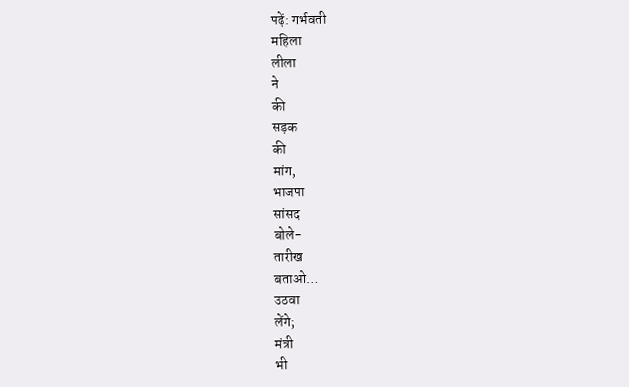पढ़ें: गर्भवती
महिला
लीला
ने
की
सड़क
की
मांग,
भाजपा
सांसद
बोले-
तारीख
बताओ…
उठवा
लेंगे;
मंत्री
भी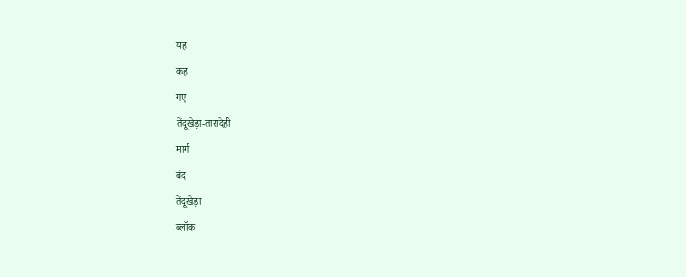यह
कह
गए
तेंदूखेड़ा-तारादेही
मार्ग
बंद
तेंदूखेड़ा
ब्लॉक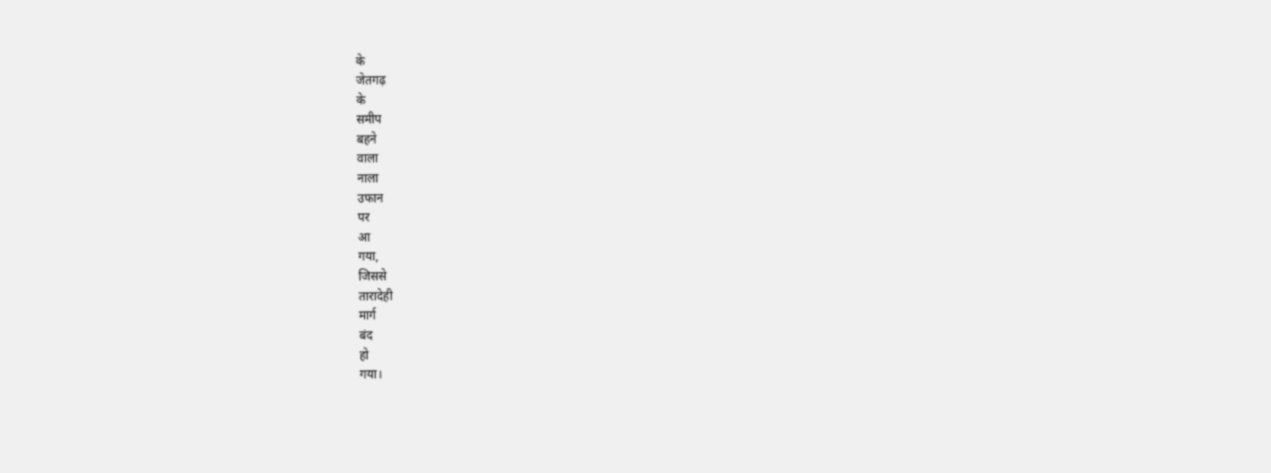के
जेतगढ़
के
समीप
बहने
वाला
नाला
उफान
पर
आ
गया,
जिससे
तारादेही
मार्ग
बंद
हो
गया।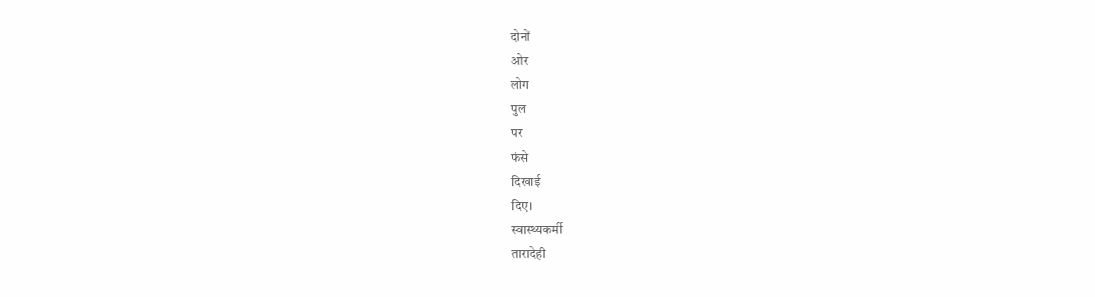दोनों
ओर
लोग
पुल
पर
फंसे
दिखाई
दिए।
स्वास्थ्यकर्मी
तारादेही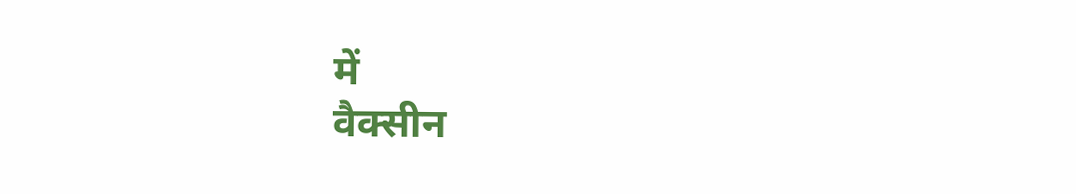में
वैक्सीन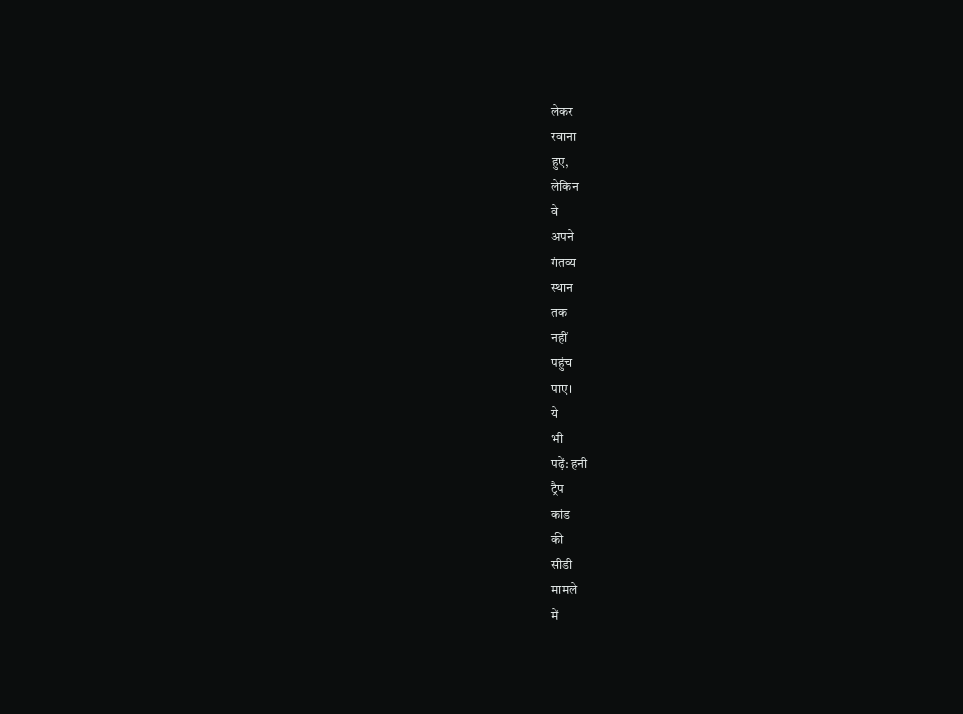लेकर
रवाना
हुए,
लेकिन
वे
अपने
गंतव्य
स्थान
तक
नहीं
पहुंच
पाए।
ये
भी
पढ़ें: हनी
ट्रैप
कांड
की
सीडी
मामले
में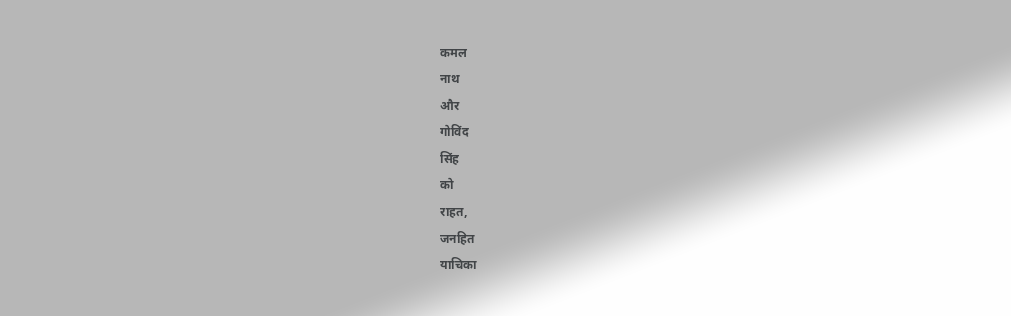कमल
नाथ
और
गोविंद
सिंह
को
राहत,
जनहित
याचिका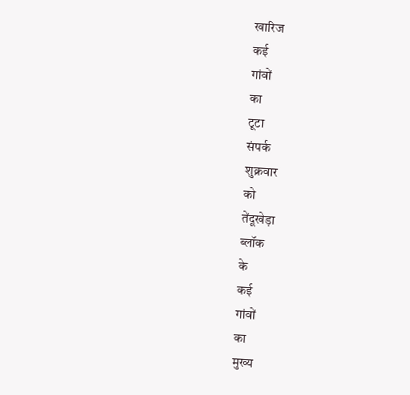खारिज
कई
गांवों
का
टूटा
संपर्क
शुक्रवार
को
तेंदूखेड़ा
ब्लॉक
के
कई
गांवों
का
मुख्य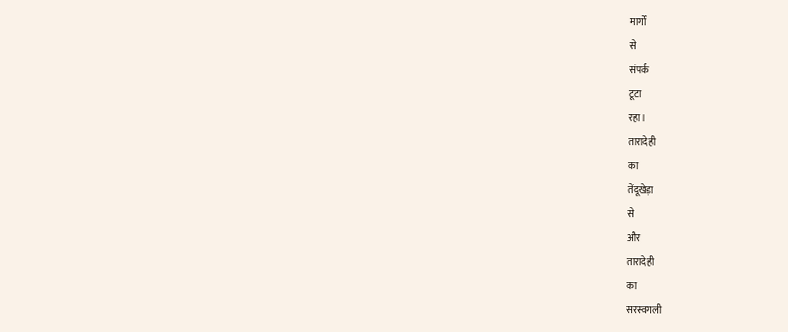मार्गों
से
संपर्क
टूटा
रहा।
तारादेही
का
तेंदूखेड़ा
से
और
तारादेही
का
सरस्वगली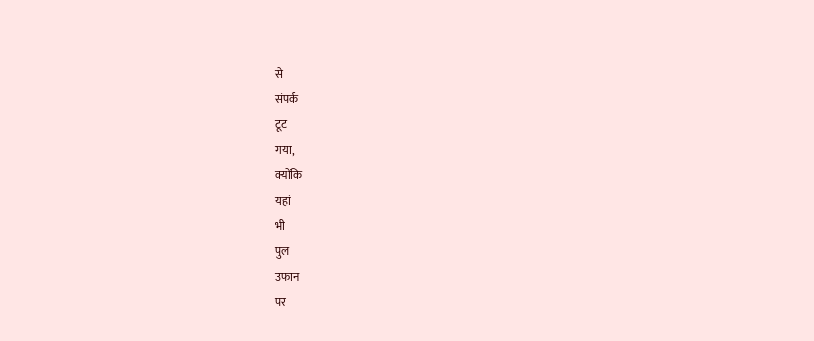से
संपर्क
टूट
गया,
क्योंकि
यहां
भी
पुल
उफान
पर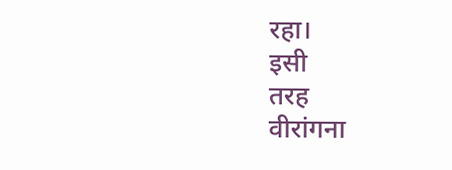रहा।
इसी
तरह
वीरांगना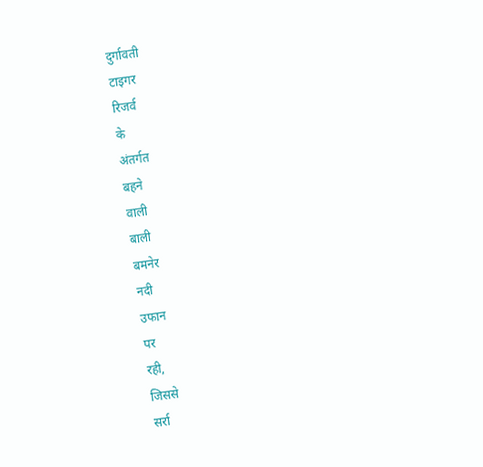दुर्गावती
टाइगर
रिजर्व
के
अंतर्गत
बहने
वाली
बाली
बमनेर
नदी
उफान
पर
रही,
जिससे
सर्रा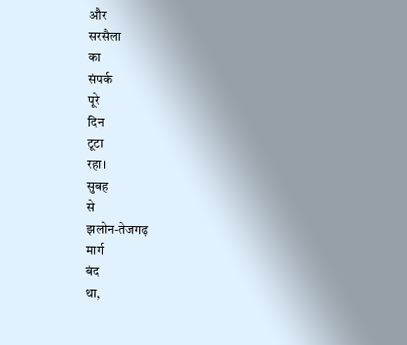और
सरसैला
का
संपर्क
पूरे
दिन
टूटा
रहा।
सुबह
से
झलोन-तेजगढ़
मार्ग
बंद
था,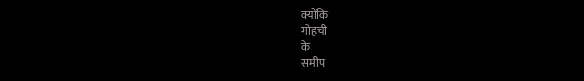क्योंकि
गोहची
के
समीप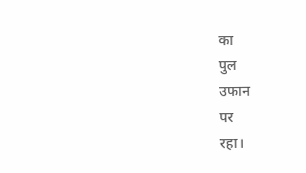का
पुल
उफान
पर
रहा।